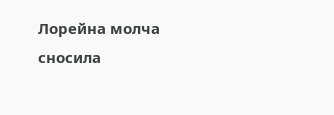Лорейна молча сносила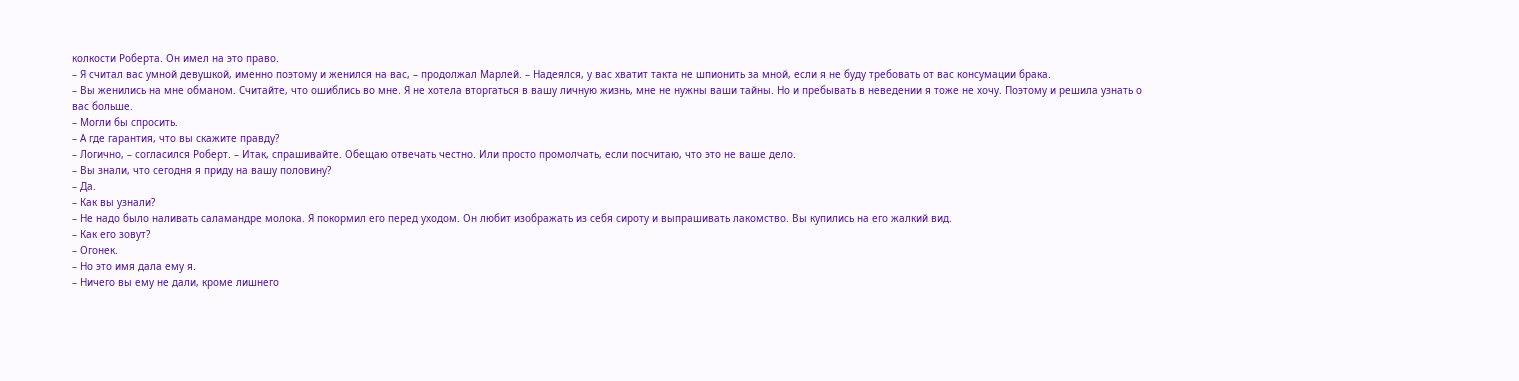колкости Роберта. Он имел на это право.
– Я считал вас умной девушкой, именно поэтому и женился на вас, – продолжал Марлей. – Надеялся, у вас хватит такта не шпионить за мной, если я не буду требовать от вас консумации брака.
– Вы женились на мне обманом. Считайте, что ошиблись во мне. Я не хотела вторгаться в вашу личную жизнь, мне не нужны ваши тайны. Но и пребывать в неведении я тоже не хочу. Поэтому и решила узнать о вас больше.
– Могли бы спросить.
– А где гарантия, что вы скажите правду?
– Логично, – согласился Роберт. – Итак, спрашивайте. Обещаю отвечать честно. Или просто промолчать, если посчитаю, что это не ваше дело.
– Вы знали, что сегодня я приду на вашу половину?
– Да.
– Как вы узнали?
– Не надо было наливать саламандре молока. Я покормил его перед уходом. Он любит изображать из себя сироту и выпрашивать лакомство. Вы купились на его жалкий вид.
– Как его зовут?
– Огонек.
– Но это имя дала ему я.
– Ничего вы ему не дали, кроме лишнего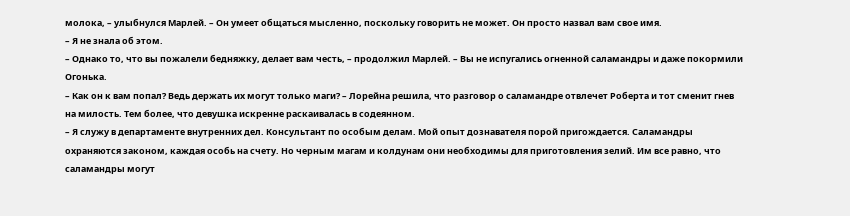молока, – улыбнулся Марлей. – Он умеет общаться мысленно, поскольку говорить не может. Он просто назвал вам свое имя.
– Я не знала об этом.
– Однако то, что вы пожалели бедняжку, делает вам честь, – продолжил Марлей. – Вы не испугались огненной саламандры и даже покормили Огонька.
– Как он к вам попал? Ведь держать их могут только маги? – Лорейна решила, что разговор о саламандре отвлечет Роберта и тот сменит гнев на милость. Тем более, что девушка искренне раскаивалась в содеянном.
– Я служу в департаменте внутренних дел. Консультант по особым делам. Мой опыт дознавателя порой пригождается. Саламандры охраняются законом, каждая особь на счету. Но черным магам и колдунам они необходимы для приготовления зелий. Им все равно, что саламандры могут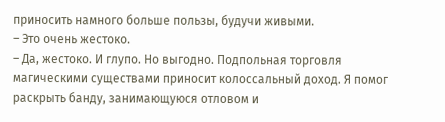приносить намного больше пользы, будучи живыми.
– Это очень жестоко.
– Да, жестоко. И глупо. Но выгодно. Подпольная торговля магическими существами приносит колоссальный доход. Я помог раскрыть банду, занимающуюся отловом и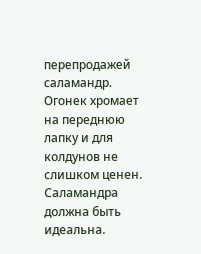перепродажей саламандр. Огонек хромает на переднюю лапку и для колдунов не слишком ценен. Саламандра должна быть идеальна.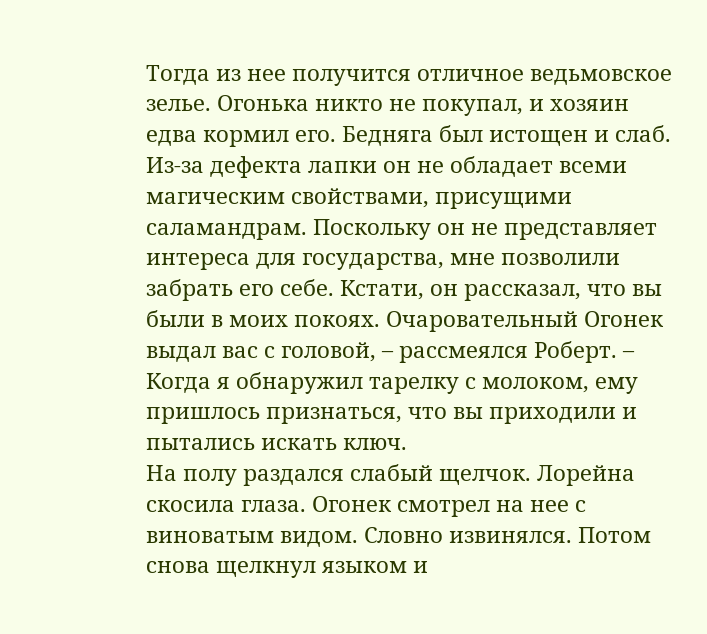Тогда из нее получится отличное ведьмовское зелье. Огонька никто не покупал, и хозяин едва кормил его. Бедняга был истощен и слаб. Из-за дефекта лапки он не обладает всеми магическим свойствами, присущими саламандрам. Поскольку он не представляет интереса для государства, мне позволили забрать его себе. Кстати, он рассказал, что вы были в моих покоях. Очаровательный Огонек выдал вас с головой, – рассмеялся Роберт. – Когда я обнаружил тарелку с молоком, ему пришлось признаться, что вы приходили и пытались искать ключ.
На полу раздался слабый щелчок. Лорейна скосила глаза. Огонек смотрел на нее с виноватым видом. Словно извинялся. Потом снова щелкнул языком и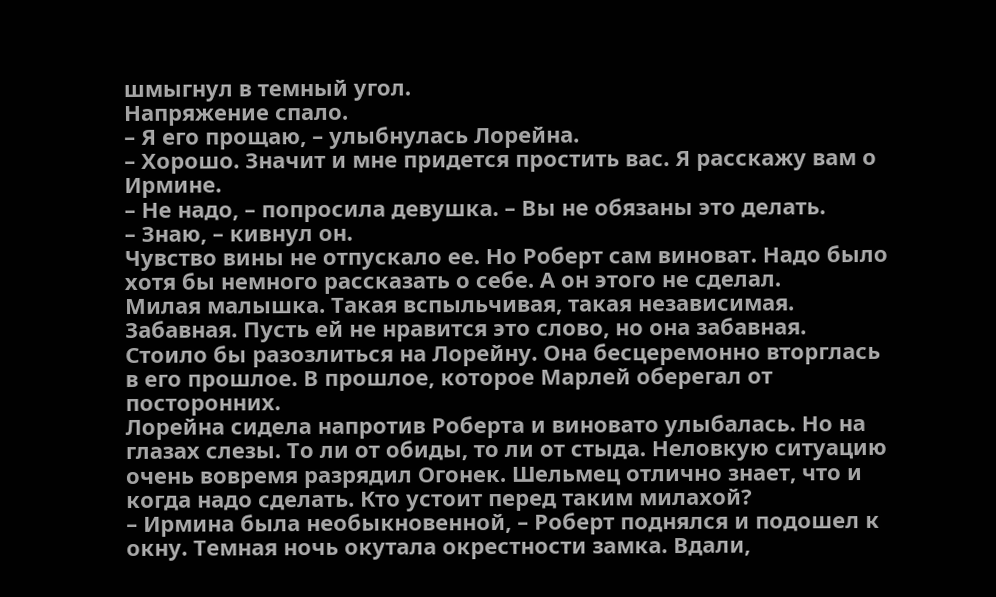шмыгнул в темный угол.
Напряжение спало.
– Я его прощаю, – улыбнулась Лорейна.
– Хорошо. Значит и мне придется простить вас. Я расскажу вам о Ирмине.
– Не надо, – попросила девушка. – Вы не обязаны это делать.
– Знаю, – кивнул он.
Чувство вины не отпускало ее. Но Роберт сам виноват. Надо было хотя бы немного рассказать о себе. А он этого не сделал.
Милая малышка. Такая вспыльчивая, такая независимая. Забавная. Пусть ей не нравится это слово, но она забавная. Стоило бы разозлиться на Лорейну. Она бесцеремонно вторглась в его прошлое. В прошлое, которое Марлей оберегал от посторонних.
Лорейна сидела напротив Роберта и виновато улыбалась. Но на глазах слезы. То ли от обиды, то ли от стыда. Неловкую ситуацию очень вовремя разрядил Огонек. Шельмец отлично знает, что и когда надо сделать. Кто устоит перед таким милахой?
– Ирмина была необыкновенной, – Роберт поднялся и подошел к окну. Темная ночь окутала окрестности замка. Вдали,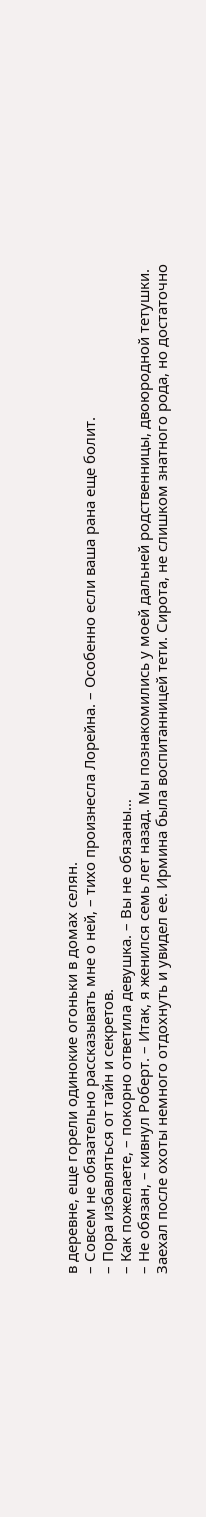в деревне, еще горели одинокие огоньки в домах селян.
– Совсем не обязательно рассказывать мне о ней, – тихо произнесла Лорейна. – Особенно если ваша рана еще болит.
– Пора избавляться от тайн и секретов.
– Как пожелаете, – покорно ответила девушка. – Вы не обязаны…
– Не обязан, – кивнул Роберт. – Итак, я женился семь лет назад. Мы познакомились у моей дальней родственницы, двоюродной тетушки. Заехал после охоты немного отдохнуть и увидел ее. Ирмина была воспитанницей тети. Сирота, не слишком знатного рода, но достаточно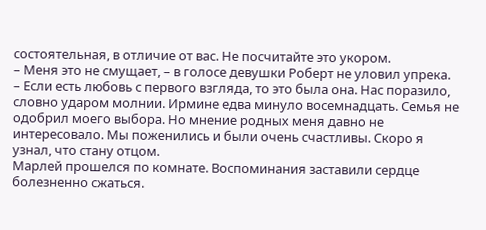состоятельная, в отличие от вас. Не посчитайте это укором.
– Меня это не смущает, – в голосе девушки Роберт не уловил упрека.
– Если есть любовь с первого взгляда, то это была она. Нас поразило, словно ударом молнии. Ирмине едва минуло восемнадцать. Семья не одобрил моего выбора. Но мнение родных меня давно не интересовало. Мы поженились и были очень счастливы. Скоро я узнал, что стану отцом.
Марлей прошелся по комнате. Воспоминания заставили сердце болезненно сжаться.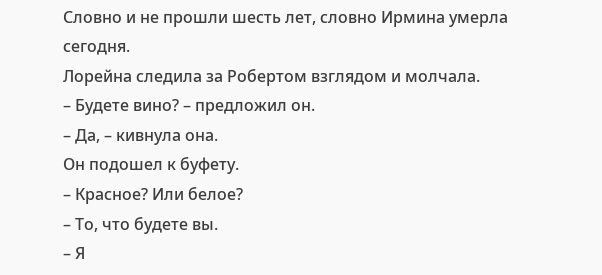Словно и не прошли шесть лет, словно Ирмина умерла сегодня.
Лорейна следила за Робертом взглядом и молчала.
– Будете вино? – предложил он.
– Да, – кивнула она.
Он подошел к буфету.
– Красное? Или белое?
– То, что будете вы.
– Я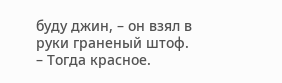буду джин, – он взял в руки граненый штоф.
– Тогда красное.